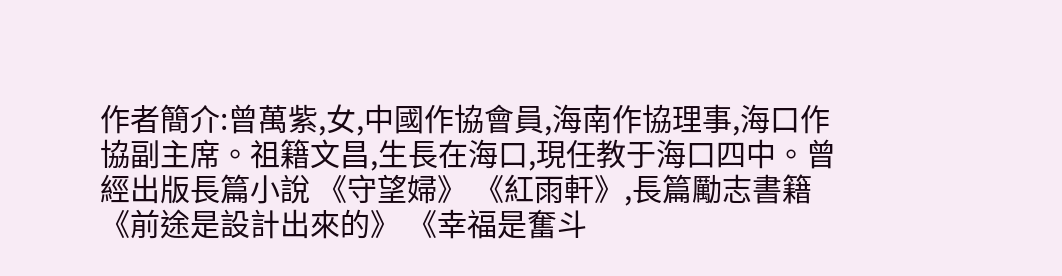作者簡介:曾萬紫,女,中國作協會員,海南作協理事,海口作協副主席。祖籍文昌,生長在海口,現任教于海口四中。曾經出版長篇小說 《守望婦》 《紅雨軒》,長篇勵志書籍 《前途是設計出來的》 《幸福是奮斗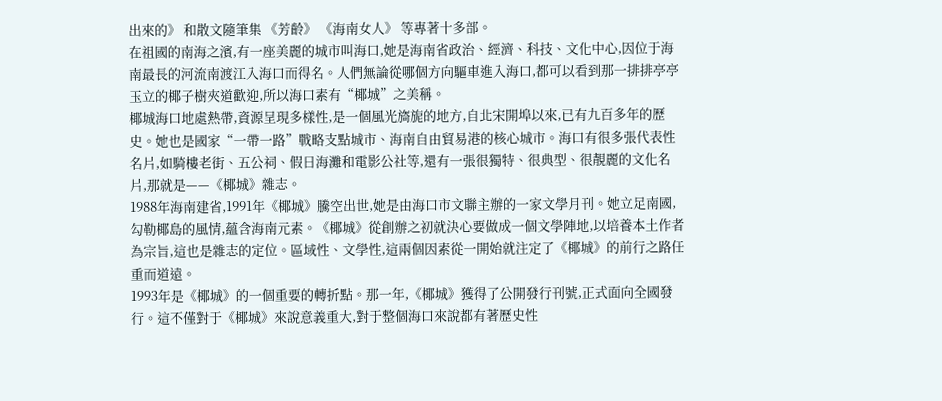出來的》 和散文隨筆集 《芳齡》 《海南女人》 等專著十多部。
在祖國的南海之濱,有一座美麗的城市叫海口,她是海南省政治、經濟、科技、文化中心,因位于海南最長的河流南渡江入海口而得名。人們無論從哪個方向驅車進入海口,都可以看到那一排排亭亭玉立的椰子樹夾道歡迎,所以海口素有“椰城”之美稱。
椰城海口地處熱帶,資源呈現多樣性,是一個風光旖旎的地方,自北宋開埠以來,已有九百多年的歷史。她也是國家“一帶一路”戰略支點城市、海南自由貿易港的核心城市。海口有很多張代表性名片,如騎樓老街、五公祠、假日海灘和電影公社等,還有一張很獨特、很典型、很靚麗的文化名片,那就是——《椰城》雜志。
1988年海南建省,1991年《椰城》騰空出世,她是由海口市文聯主辦的一家文學月刊。她立足南國,勾勒椰島的風情,蘊含海南元素。《椰城》從創辦之初就決心要做成一個文學陣地,以培養本土作者為宗旨,這也是雜志的定位。區域性、文學性,這兩個因素從一開始就注定了《椰城》的前行之路任重而道遠。
1993年是《椰城》的一個重要的轉折點。那一年,《椰城》獲得了公開發行刊號,正式面向全國發行。這不僅對于《椰城》來說意義重大,對于整個海口來說都有著歷史性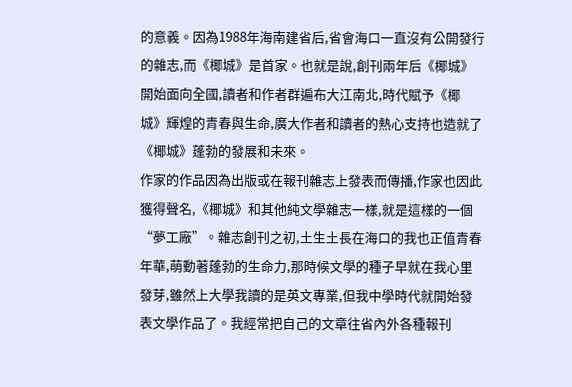的意義。因為1988年海南建省后,省會海口一直沒有公開發行的雜志,而《椰城》是首家。也就是說,創刊兩年后《椰城》開始面向全國,讀者和作者群遍布大江南北,時代賦予《椰城》輝煌的青春與生命,廣大作者和讀者的熱心支持也造就了《椰城》蓬勃的發展和未來。
作家的作品因為出版或在報刊雜志上發表而傳播,作家也因此獲得聲名,《椰城》和其他純文學雜志一樣,就是這樣的一個“夢工廠”。雜志創刊之初,土生土長在海口的我也正值青春年華,萌動著蓬勃的生命力,那時候文學的種子早就在我心里發芽,雖然上大學我讀的是英文專業,但我中學時代就開始發表文學作品了。我經常把自己的文章往省內外各種報刊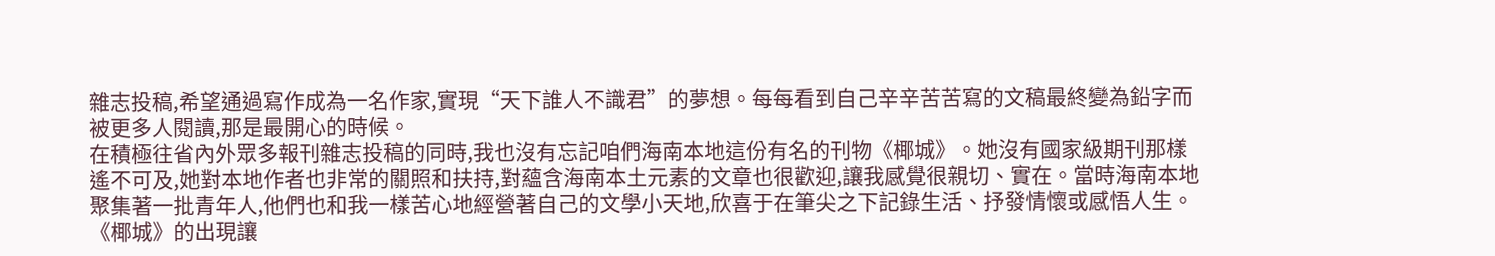雜志投稿,希望通過寫作成為一名作家,實現“天下誰人不識君”的夢想。每每看到自己辛辛苦苦寫的文稿最終變為鉛字而被更多人閱讀,那是最開心的時候。
在積極往省內外眾多報刊雜志投稿的同時,我也沒有忘記咱們海南本地這份有名的刊物《椰城》。她沒有國家級期刊那樣遙不可及,她對本地作者也非常的關照和扶持,對蘊含海南本土元素的文章也很歡迎,讓我感覺很親切、實在。當時海南本地聚集著一批青年人,他們也和我一樣苦心地經營著自己的文學小天地,欣喜于在筆尖之下記錄生活、抒發情懷或感悟人生。《椰城》的出現讓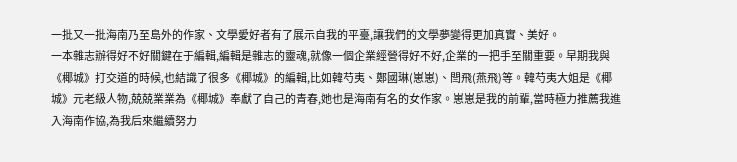一批又一批海南乃至島外的作家、文學愛好者有了展示自我的平臺,讓我們的文學夢變得更加真實、美好。
一本雜志辦得好不好關鍵在于編輯,編輯是雜志的靈魂,就像一個企業經營得好不好,企業的一把手至關重要。早期我與《椰城》打交道的時候,也結識了很多《椰城》的編輯,比如韓芍夷、鄭國琳(崽崽)、閆飛(燕飛)等。韓芍夷大姐是《椰城》元老級人物,兢兢業業為《椰城》奉獻了自己的青春,她也是海南有名的女作家。崽崽是我的前輩,當時極力推薦我進入海南作協,為我后來繼續努力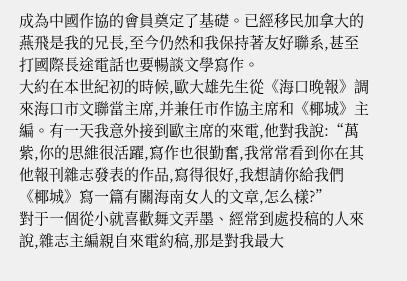成為中國作協的會員奠定了基礎。已經移民加拿大的燕飛是我的兄長,至今仍然和我保持著友好聯系,甚至打國際長途電話也要暢談文學寫作。
大約在本世紀初的時候,歐大雄先生從《海口晚報》調來海口市文聯當主席,并兼任市作協主席和《椰城》主編。有一天我意外接到歐主席的來電,他對我說:“萬紫,你的思維很活躍,寫作也很勤奮,我常常看到你在其他報刊雜志發表的作品,寫得很好,我想請你給我們《椰城》寫一篇有關海南女人的文章,怎么樣?”
對于一個從小就喜歡舞文弄墨、經常到處投稿的人來說,雜志主編親自來電約稿,那是對我最大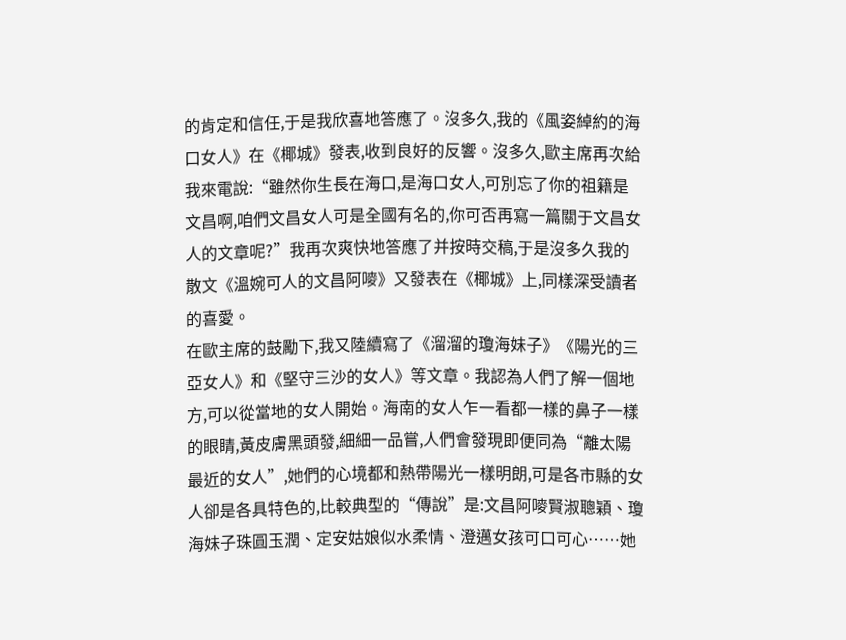的肯定和信任,于是我欣喜地答應了。沒多久,我的《風姿綽約的海口女人》在《椰城》發表,收到良好的反響。沒多久,歐主席再次給我來電說:“雖然你生長在海口,是海口女人,可別忘了你的祖籍是文昌啊,咱們文昌女人可是全國有名的,你可否再寫一篇關于文昌女人的文章呢?”我再次爽快地答應了并按時交稿,于是沒多久我的散文《溫婉可人的文昌阿嘜》又發表在《椰城》上,同樣深受讀者的喜愛。
在歐主席的鼓勵下,我又陸續寫了《溜溜的瓊海妹子》《陽光的三亞女人》和《堅守三沙的女人》等文章。我認為人們了解一個地方,可以從當地的女人開始。海南的女人乍一看都一樣的鼻子一樣的眼睛,黃皮膚黑頭發,細細一品嘗,人們會發現即便同為“離太陽最近的女人”,她們的心境都和熱帶陽光一樣明朗,可是各市縣的女人卻是各具特色的,比較典型的“傳說”是:文昌阿嘜賢淑聰穎、瓊海妹子珠圓玉潤、定安姑娘似水柔情、澄邁女孩可口可心……她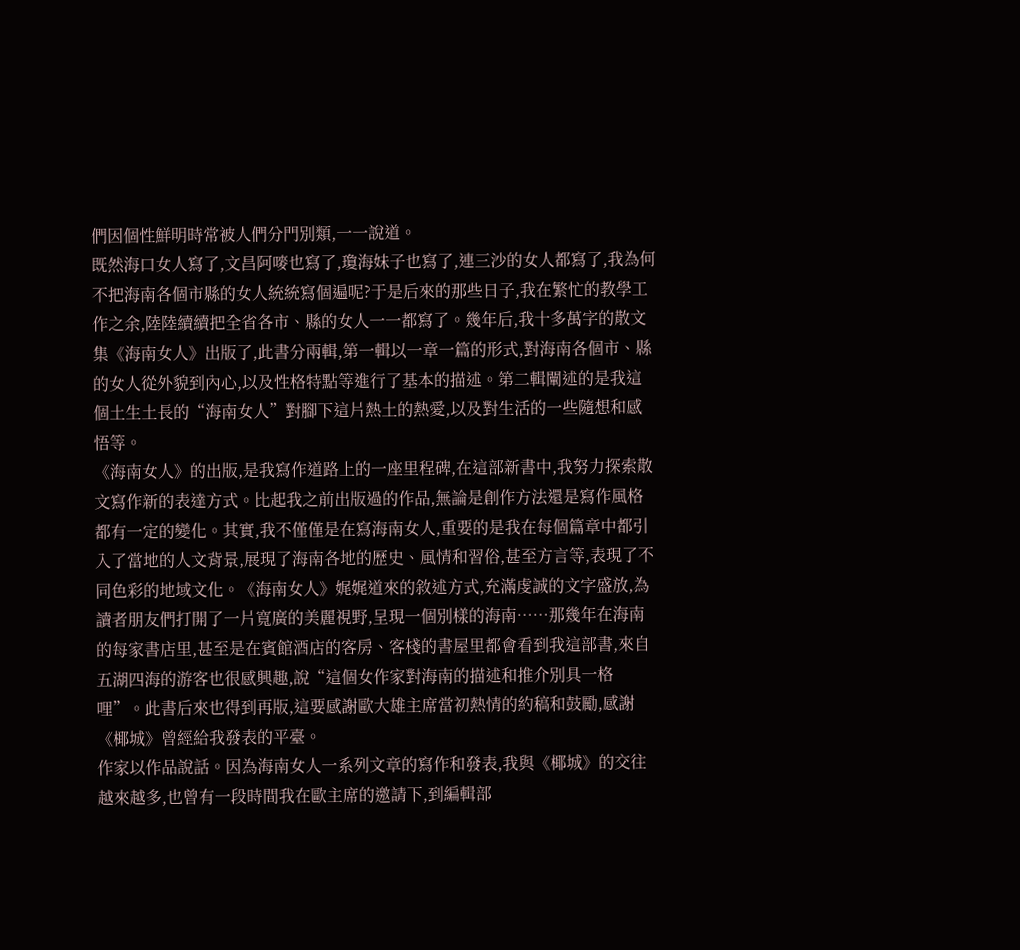們因個性鮮明時常被人們分門別類,一一說道。
既然海口女人寫了,文昌阿嘜也寫了,瓊海妹子也寫了,連三沙的女人都寫了,我為何不把海南各個市縣的女人統統寫個遍呢?于是后來的那些日子,我在繁忙的教學工作之余,陸陸續續把全省各市、縣的女人一一都寫了。幾年后,我十多萬字的散文集《海南女人》出版了,此書分兩輯,第一輯以一章一篇的形式,對海南各個市、縣的女人從外貌到內心,以及性格特點等進行了基本的描述。第二輯闡述的是我這個土生土長的“海南女人”對腳下這片熱土的熱愛,以及對生活的一些隨想和感悟等。
《海南女人》的出版,是我寫作道路上的一座里程碑,在這部新書中,我努力探索散文寫作新的表達方式。比起我之前出版過的作品,無論是創作方法還是寫作風格都有一定的變化。其實,我不僅僅是在寫海南女人,重要的是我在每個篇章中都引入了當地的人文背景,展現了海南各地的歷史、風情和習俗,甚至方言等,表現了不同色彩的地域文化。《海南女人》娓娓道來的敘述方式,充滿虔誠的文字盛放,為讀者朋友們打開了一片寬廣的美麗視野,呈現一個別樣的海南……那幾年在海南的每家書店里,甚至是在賓館酒店的客房、客棧的書屋里都會看到我這部書,來自五湖四海的游客也很感興趣,說“這個女作家對海南的描述和推介別具一格哩”。此書后來也得到再版,這要感謝歐大雄主席當初熱情的約稿和鼓勵,感謝《椰城》曾經給我發表的平臺。
作家以作品說話。因為海南女人一系列文章的寫作和發表,我與《椰城》的交往越來越多,也曾有一段時間我在歐主席的邀請下,到編輯部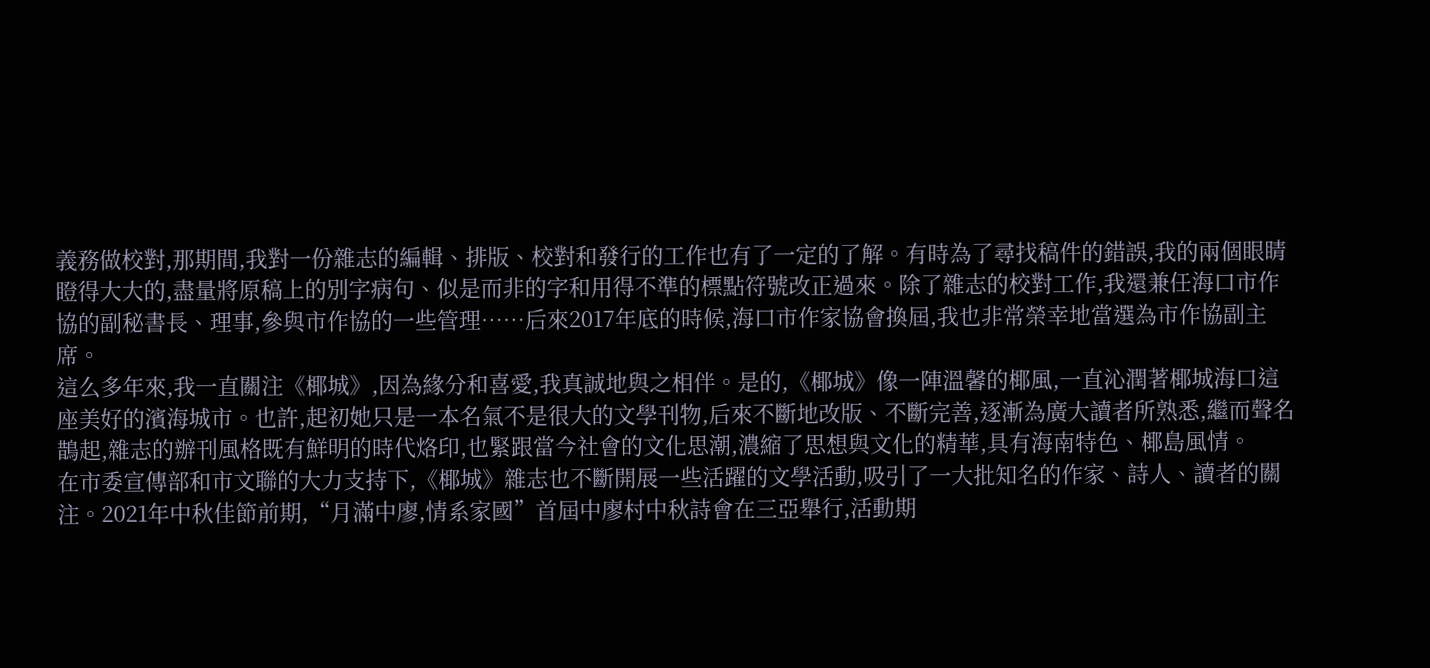義務做校對,那期間,我對一份雜志的編輯、排版、校對和發行的工作也有了一定的了解。有時為了尋找稿件的錯誤,我的兩個眼睛瞪得大大的,盡量將原稿上的別字病句、似是而非的字和用得不準的標點符號改正過來。除了雜志的校對工作,我還兼任海口市作協的副秘書長、理事,參與市作協的一些管理……后來2017年底的時候,海口市作家協會換屆,我也非常榮幸地當選為市作協副主席。
這么多年來,我一直關注《椰城》,因為緣分和喜愛,我真誠地與之相伴。是的,《椰城》像一陣溫馨的椰風,一直沁潤著椰城海口這座美好的濱海城市。也許,起初她只是一本名氣不是很大的文學刊物,后來不斷地改版、不斷完善,逐漸為廣大讀者所熟悉,繼而聲名鵲起,雜志的辦刊風格既有鮮明的時代烙印,也緊跟當今社會的文化思潮,濃縮了思想與文化的精華,具有海南特色、椰島風情。
在市委宣傳部和市文聯的大力支持下,《椰城》雜志也不斷開展一些活躍的文學活動,吸引了一大批知名的作家、詩人、讀者的關注。2021年中秋佳節前期,“月滿中廖,情系家國”首屆中廖村中秋詩會在三亞舉行,活動期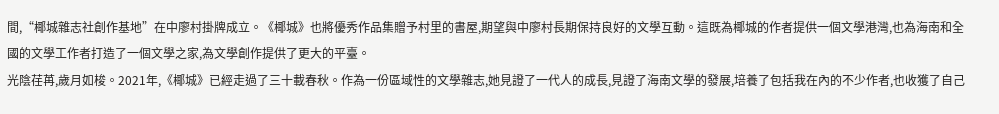間,“椰城雜志社創作基地”在中廖村掛牌成立。《椰城》也將優秀作品集贈予村里的書屋,期望與中廖村長期保持良好的文學互動。這既為椰城的作者提供一個文學港灣,也為海南和全國的文學工作者打造了一個文學之家,為文學創作提供了更大的平臺。
光陰荏苒,歲月如梭。2021年,《椰城》已經走過了三十載春秋。作為一份區域性的文學雜志,她見證了一代人的成長,見證了海南文學的發展,培養了包括我在內的不少作者,也收獲了自己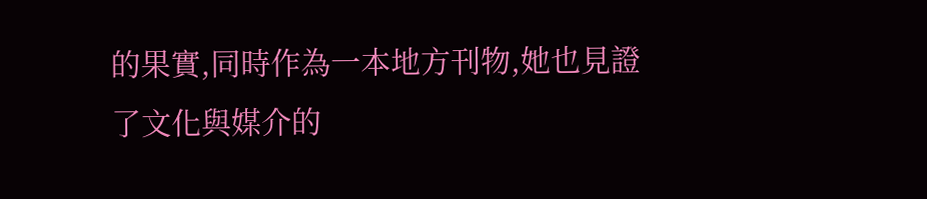的果實,同時作為一本地方刊物,她也見證了文化與媒介的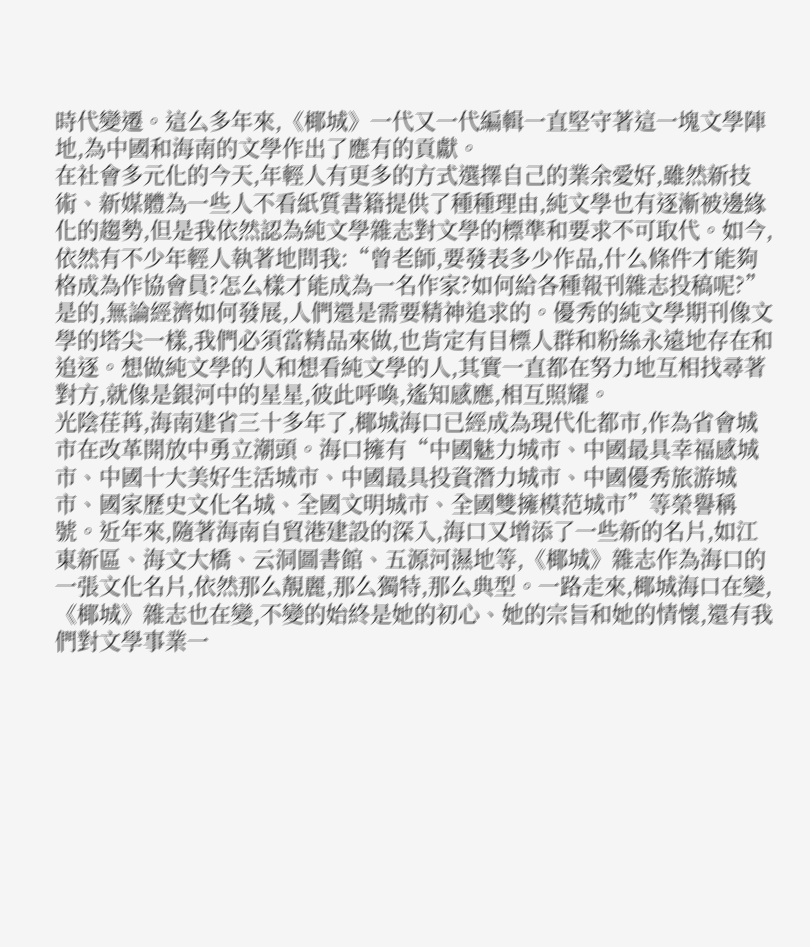時代變遷。這么多年來,《椰城》一代又一代編輯一直堅守著這一塊文學陣地,為中國和海南的文學作出了應有的貢獻。
在社會多元化的今天,年輕人有更多的方式選擇自己的業余愛好,雖然新技術、新媒體為一些人不看紙質書籍提供了種種理由,純文學也有逐漸被邊緣化的趨勢,但是我依然認為純文學雜志對文學的標準和要求不可取代。如今,依然有不少年輕人執著地問我:“曾老師,要發表多少作品,什么條件才能夠格成為作協會員?怎么樣才能成為一名作家?如何給各種報刊雜志投稿呢?”是的,無論經濟如何發展,人們還是需要精神追求的。優秀的純文學期刊像文學的塔尖一樣,我們必須當精品來做,也肯定有目標人群和粉絲永遠地存在和追逐。想做純文學的人和想看純文學的人,其實一直都在努力地互相找尋著對方,就像是銀河中的星星,彼此呼喚,遙知感應,相互照耀。
光陰荏苒,海南建省三十多年了,椰城海口已經成為現代化都市,作為省會城市在改革開放中勇立潮頭。海口擁有“中國魅力城市、中國最具幸福感城市、中國十大美好生活城市、中國最具投資潛力城市、中國優秀旅游城市、國家歷史文化名城、全國文明城市、全國雙擁模范城市”等榮譽稱號。近年來,隨著海南自貿港建設的深入,海口又增添了一些新的名片,如江東新區、海文大橋、云洞圖書館、五源河濕地等,《椰城》雜志作為海口的一張文化名片,依然那么靚麗,那么獨特,那么典型。一路走來,椰城海口在變,《椰城》雜志也在變,不變的始終是她的初心、她的宗旨和她的情懷,還有我們對文學事業一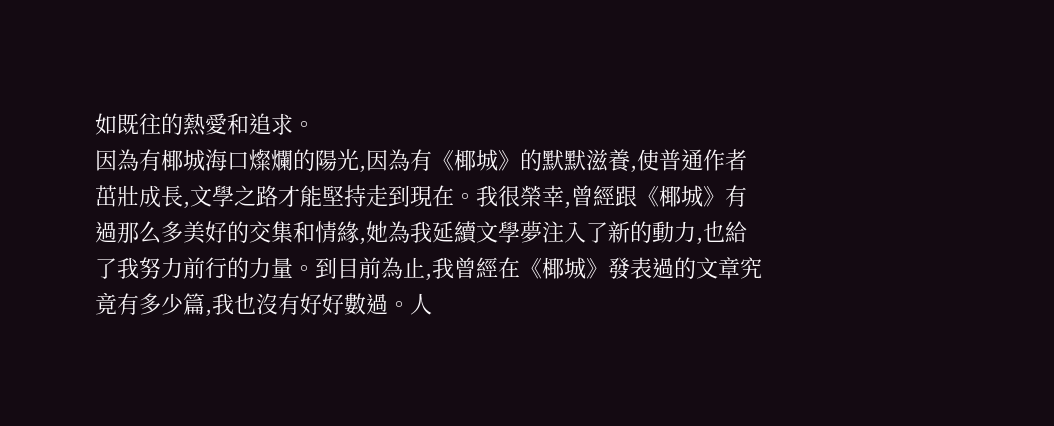如既往的熱愛和追求。
因為有椰城海口燦爛的陽光,因為有《椰城》的默默滋養,使普通作者茁壯成長,文學之路才能堅持走到現在。我很榮幸,曾經跟《椰城》有過那么多美好的交集和情緣,她為我延續文學夢注入了新的動力,也給了我努力前行的力量。到目前為止,我曾經在《椰城》發表過的文章究竟有多少篇,我也沒有好好數過。人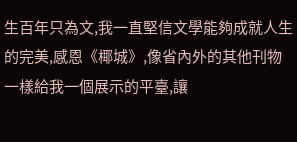生百年只為文,我一直堅信文學能夠成就人生的完美,感恩《椰城》,像省內外的其他刊物一樣給我一個展示的平臺,讓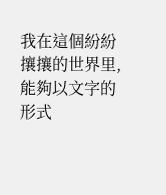我在這個紛紛攘攘的世界里,能夠以文字的形式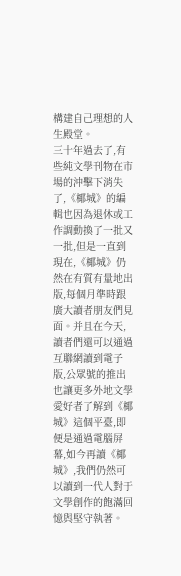構建自己理想的人生殿堂。
三十年過去了,有些純文學刊物在市場的沖擊下消失了,《椰城》的編輯也因為退休或工作調動換了一批又一批,但是一直到現在,《椰城》仍然在有質有量地出版,每個月準時跟廣大讀者朋友們見面。并且在今天,讀者們還可以通過互聯網讀到電子版,公眾號的推出也讓更多外地文學愛好者了解到《椰城》這個平臺,即便是通過電腦屏幕,如今再讀《椰城》,我們仍然可以讀到一代人對于文學創作的飽滿回憶與堅守執著。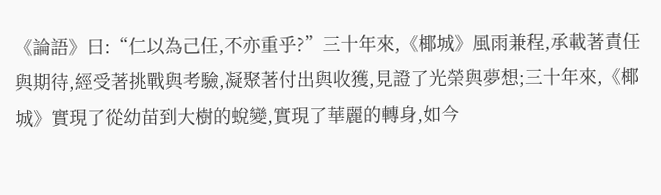《論語》曰:“仁以為己任,不亦重乎?”三十年來,《椰城》風雨兼程,承載著責任與期待,經受著挑戰與考驗,凝聚著付出與收獲,見證了光榮與夢想;三十年來,《椰城》實現了從幼苗到大樹的蛻變,實現了華麗的轉身,如今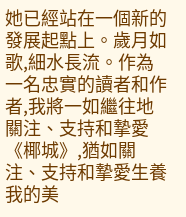她已經站在一個新的發展起點上。歲月如歌,細水長流。作為一名忠實的讀者和作者,我將一如繼往地關注、支持和摯愛《椰城》,猶如關注、支持和摯愛生養我的美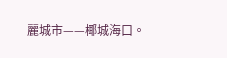麗城市——椰城海口。